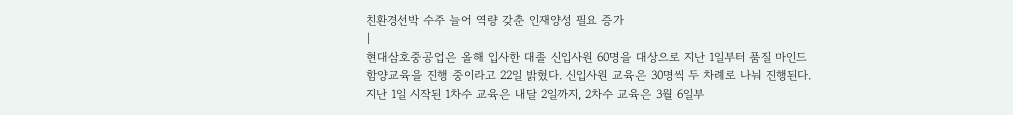친환경선박 수주 늘어 역량 갖춘 인재양성 필요 증가
|
현대삼호중공업은 올해 입사한 대졸 신입사원 60명을 대상으로 지난 1일부터 품질 마인드 함양교육을 진행 중이라고 22일 밝혔다. 신입사원 교육은 30명씩 두 차례로 나눠 진행된다. 지난 1일 시작된 1차수 교육은 내달 2일까지, 2차수 교육은 3월 6일부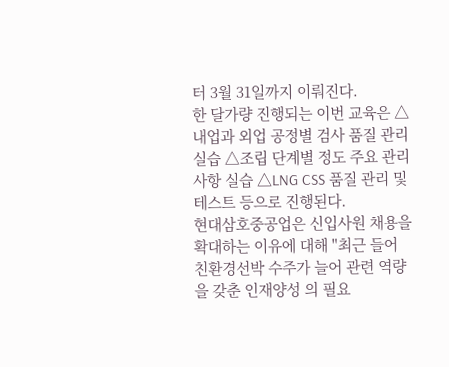터 3월 31일까지 이뤄진다.
한 달가량 진행되는 이번 교육은 △내업과 외업 공정별 검사 품질 관리 실습 △조립 단계별 정도 주요 관리사항 실습 △LNG CSS 품질 관리 및 테스트 등으로 진행된다.
현대삼호중공업은 신입사원 채용을 확대하는 이유에 대해 "최근 들어 친환경선박 수주가 늘어 관련 역량을 갖춘 인재양성 의 필요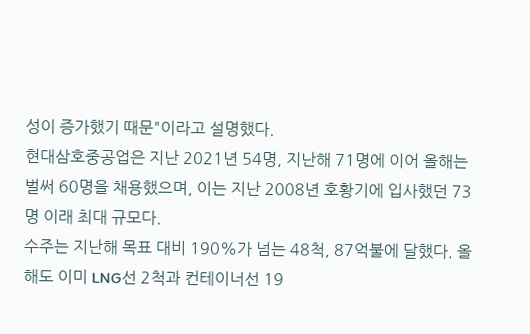성이 증가했기 때문"이라고 설명했다.
현대삼호중공업은 지난 2021년 54명, 지난해 71명에 이어 올해는 벌써 60명을 채용했으며, 이는 지난 2008년 호황기에 입사했던 73명 이래 최대 규모다.
수주는 지난해 목표 대비 190%가 넘는 48척, 87억불에 달했다. 올해도 이미 LNG선 2척과 컨테이너선 19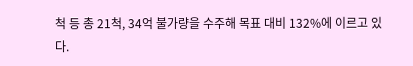척 등 총 21척, 34억 불가량을 수주해 목표 대비 132%에 이르고 있다.